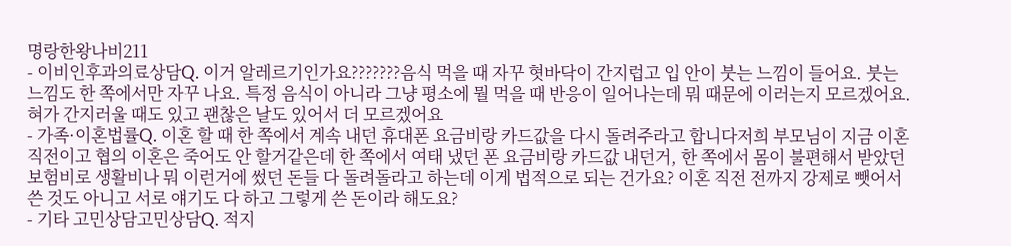명랑한왕나비211
- 이비인후과의료상담Q. 이거 알레르기인가요???????음식 먹을 때 자꾸 혓바닥이 간지럽고 입 안이 붓는 느낌이 들어요. 붓는 느낌도 한 쪽에서만 자꾸 나요. 특정 음식이 아니라 그냥 평소에 뭘 먹을 때 반응이 일어나는데 뭐 때문에 이러는지 모르겠어요. 혀가 간지러울 때도 있고 괜찮은 날도 있어서 더 모르겠어요
- 가족·이혼법률Q. 이혼 할 때 한 쪽에서 계속 내던 휴대폰 요금비랑 카드값을 다시 돌려주라고 합니다저희 부모님이 지금 이혼 직전이고 협의 이혼은 죽어도 안 할거같은데 한 쪽에서 여태 냈던 폰 요금비랑 카드값 내던거, 한 쪽에서 몸이 불편해서 받았던 보험비로 생활비나 뭐 이런거에 썼던 돈들 다 돌려돌라고 하는데 이게 법적으로 되는 건가요? 이혼 직전 전까지 강제로 뺏어서 쓴 것도 아니고 서로 얘기도 다 하고 그렇게 쓴 돈이라 해도요?
- 기타 고민상담고민상담Q. 적지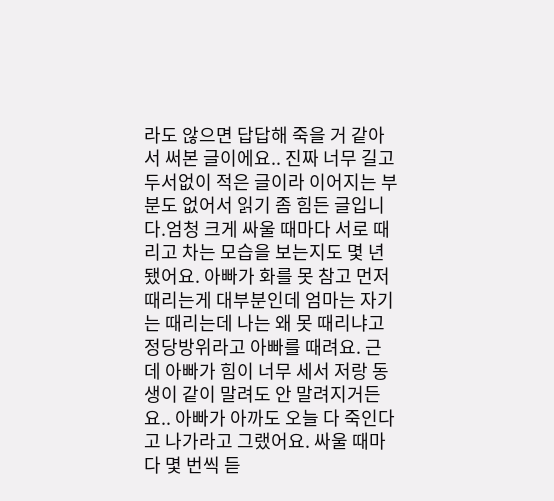라도 않으면 답답해 죽을 거 같아서 써본 글이에요.. 진짜 너무 길고 두서없이 적은 글이라 이어지는 부분도 없어서 읽기 좀 힘든 글입니다.엄청 크게 싸울 때마다 서로 때리고 차는 모습을 보는지도 몇 년 됐어요. 아빠가 화를 못 참고 먼저 때리는게 대부분인데 엄마는 자기는 때리는데 나는 왜 못 때리냐고 정당방위라고 아빠를 때려요. 근데 아빠가 힘이 너무 세서 저랑 동생이 같이 말려도 안 말려지거든요.. 아빠가 아까도 오늘 다 죽인다고 나가라고 그랬어요. 싸울 때마다 몇 번씩 듣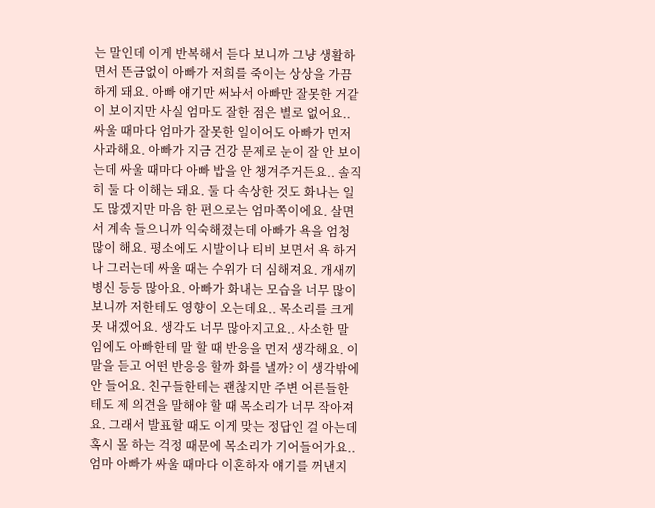는 말인데 이게 반복해서 듣다 보니까 그냥 생활하면서 뜬금없이 아빠가 저희를 죽이는 상상을 가끔하게 돼요. 아빠 얘기만 써놔서 아빠만 잘못한 거같이 보이지만 사실 엄마도 잘한 점은 별로 없어요.. 싸울 때마다 엄마가 잘못한 일이어도 아빠가 먼저 사과해요. 아빠가 지금 건강 문제로 눈이 잘 안 보이는데 싸울 때마다 아빠 밥을 안 챙겨주거든요.. 솔직히 둘 다 이해는 돼요. 둘 다 속상한 것도 화나는 일도 많겠지만 마음 한 편으로는 엄마쪽이에요. 살면서 계속 들으니까 익숙해졌는데 아빠가 욕을 엄청 많이 해요. 평소에도 시발이나 티비 보면서 욕 하거나 그러는데 싸울 때는 수위가 더 심해져요. 개새끼 병신 등등 많아요. 아빠가 화내는 모습을 너무 많이 보니까 저한테도 영향이 오는데요.. 목소리를 크게 못 내겠어요. 생각도 너무 많아지고요.. 사소한 말임에도 아빠한테 말 할 때 반응을 먼저 생각해요. 이 말을 듣고 어떤 반응응 할까 화를 낼까? 이 생각밖에 안 들어요. 친구들한테는 괜찮지만 주변 어른들한테도 제 의견을 말해야 할 때 목소리가 너무 작아져요. 그래서 발표할 때도 이게 맞는 정답인 걸 아는데 혹시 몰 하는 걱정 때문에 목소리가 기어들어가요.. 엄마 아빠가 싸울 때마다 이혼하자 얘기를 꺼낸지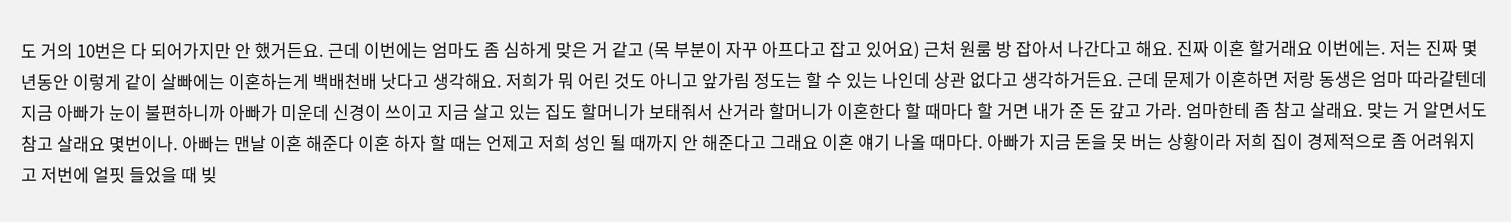도 거의 10번은 다 되어가지만 안 했거든요. 근데 이번에는 엄마도 좀 심하게 맞은 거 같고 (목 부분이 자꾸 아프다고 잡고 있어요) 근처 원룸 방 잡아서 나간다고 해요. 진짜 이혼 할거래요 이번에는. 저는 진짜 몇 년동안 이렇게 같이 살빠에는 이혼하는게 백배천배 낫다고 생각해요. 저희가 뭐 어린 것도 아니고 앞가림 정도는 할 수 있는 나인데 상관 없다고 생각하거든요. 근데 문제가 이혼하면 저랑 동생은 엄마 따라갈텐데 지금 아빠가 눈이 불편하니까 아빠가 미운데 신경이 쓰이고 지금 살고 있는 집도 할머니가 보태줘서 산거라 할머니가 이혼한다 할 때마다 할 거면 내가 준 돈 갚고 가라. 엄마한테 좀 참고 살래요. 맞는 거 알면서도 참고 살래요 몇번이나. 아빠는 맨날 이혼 해준다 이혼 하자 할 때는 언제고 저희 성인 될 때까지 안 해준다고 그래요 이혼 얘기 나올 때마다. 아빠가 지금 돈을 못 버는 상황이라 저희 집이 경제적으로 좀 어려워지고 저번에 얼핏 들었을 때 빚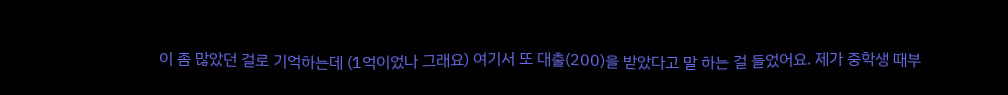이 좀 많았던 걸로 기억하는데 (1억이었나 그래요) 여기서 또 대출(200)을 받았다고 말 하는 걸 들었어요. 제가 중학생 때부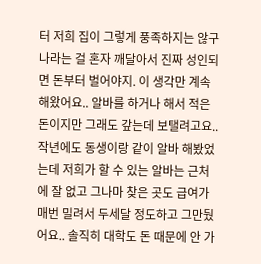터 저희 집이 그렇게 풍족하지는 않구나라는 걸 혼자 깨달아서 진짜 성인되면 돈부터 벌어야지. 이 생각만 계속 해왔어요.. 알바를 하거나 해서 적은 돈이지만 그래도 갚는데 보탤려고요.. 작년에도 동생이랑 같이 알바 해봤었는데 저희가 할 수 있는 알바는 근처에 잘 없고 그나마 찾은 곳도 급여가 매번 밀려서 두세달 정도하고 그만뒀어요.. 솔직히 대학도 돈 때문에 안 가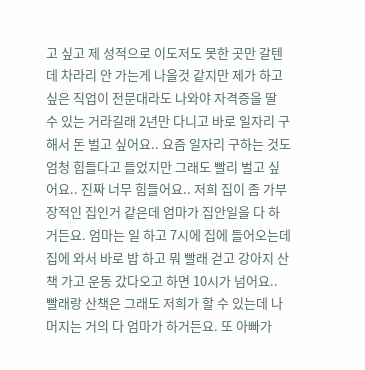고 싶고 제 성적으로 이도저도 못한 곳만 갈텐데 차라리 안 가는게 나을것 같지만 제가 하고 싶은 직업이 전문대라도 나와야 자격증을 딸 수 있는 거라길래 2년만 다니고 바로 일자리 구해서 돈 벌고 싶어요.. 요즘 일자리 구하는 것도 엄청 힘들다고 들었지만 그래도 빨리 벌고 싶어요.. 진짜 너무 힘들어요.. 저희 집이 좀 가부장적인 집인거 같은데 엄마가 집안일을 다 하거든요. 엄마는 일 하고 7시에 집에 들어오는데 집에 와서 바로 밥 하고 뭐 빨래 걷고 강아지 산책 가고 운동 갔다오고 하면 10시가 넘어요.. 빨래랑 산책은 그래도 저희가 할 수 있는데 나머지는 거의 다 엄마가 하거든요. 또 아빠가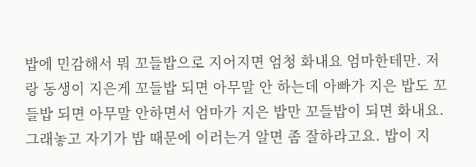밥에 민감해서 뭐 꼬들밥으로 지어지면 엄청 화내요 엄마한테만. 저랑 동생이 지은게 꼬들밥 되면 아무말 안 하는데 아빠가 지은 밥도 꼬들밥 되면 아무말 안하면서 엄마가 지은 밥만 꼬들밥이 되면 화내요. 그래놓고 자기가 밥 때문에 이러는거 알면 좀 잘하라고요. 밥이 지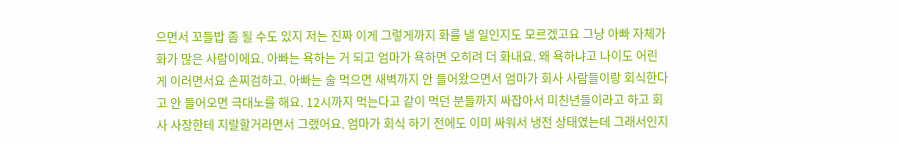으면서 꼬들밥 좀 될 수도 있지 저는 진짜 이게 그렇게까지 화를 낼 일인지도 모르겠고요 그냥 아빠 자체가 화가 많은 사람이에요. 아빠는 욕하는 거 되고 엄마가 욕하면 오히려 더 화내요. 왜 욕하냐고 나이도 어린게 이러면서요 손찌검하고. 아빠는 술 먹으면 새벽까지 안 들어왔으면서 엄마가 회사 사람들이랑 회식한다고 안 들어오면 극대노를 해요. 12시까지 먹는다고 같이 먹던 분들까지 싸잡아서 미친년들이라고 하고 회사 사장한테 지랄할거라면서 그랬어요. 엄마가 회식 하기 전에도 이미 싸워서 냉전 상태였는데 그래서인지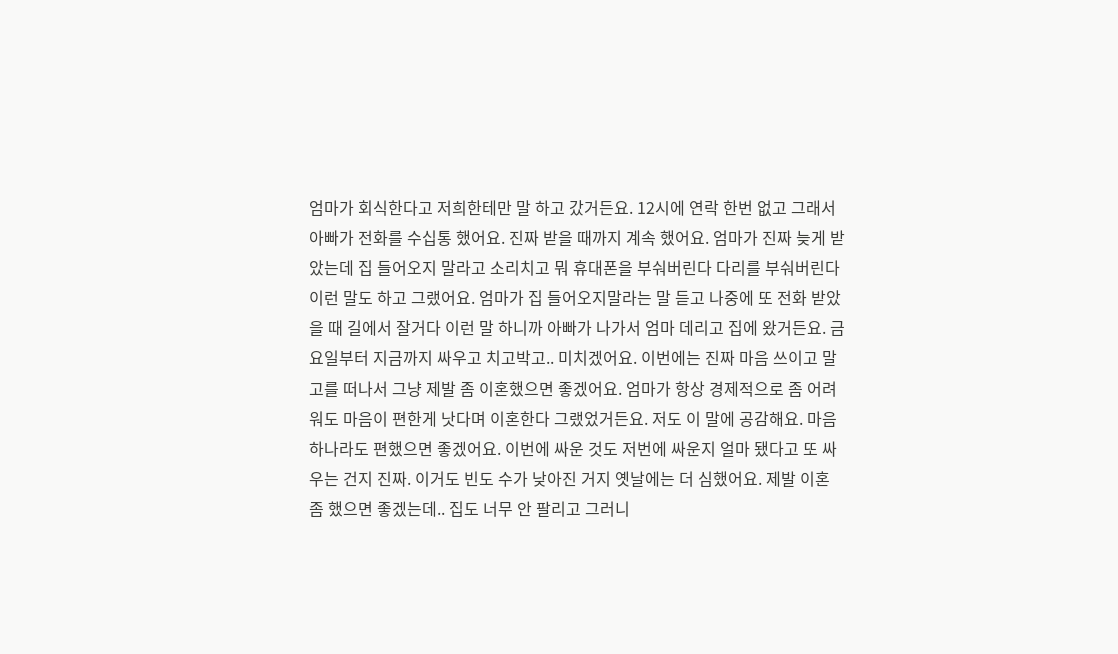엄마가 회식한다고 저희한테만 말 하고 갔거든요. 12시에 연락 한번 없고 그래서 아빠가 전화를 수십통 했어요. 진짜 받을 때까지 계속 했어요. 엄마가 진짜 늦게 받았는데 집 들어오지 말라고 소리치고 뭐 휴대폰을 부숴버린다 다리를 부숴버린다 이런 말도 하고 그랬어요. 엄마가 집 들어오지말라는 말 듣고 나중에 또 전화 받았을 때 길에서 잘거다 이런 말 하니까 아빠가 나가서 엄마 데리고 집에 왔거든요. 금요일부터 지금까지 싸우고 치고박고.. 미치겠어요. 이번에는 진짜 마음 쓰이고 말고를 떠나서 그냥 제발 좀 이혼했으면 좋겠어요. 엄마가 항상 경제적으로 좀 어려워도 마음이 편한게 낫다며 이혼한다 그랬었거든요. 저도 이 말에 공감해요. 마음 하나라도 편했으면 좋겠어요. 이번에 싸운 것도 저번에 싸운지 얼마 됐다고 또 싸우는 건지 진짜. 이거도 빈도 수가 낮아진 거지 옛날에는 더 심했어요. 제발 이혼 좀 했으면 좋겠는데.. 집도 너무 안 팔리고 그러니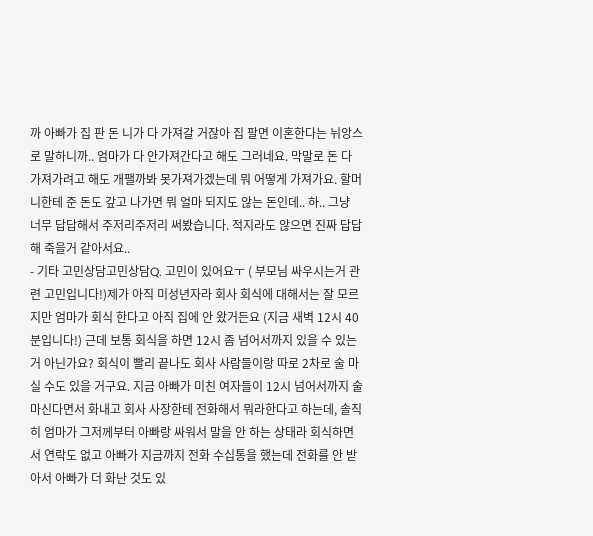까 아빠가 집 판 돈 니가 다 가져갈 거잖아 집 팔면 이혼한다는 뉘앙스로 말하니까.. 엄마가 다 안가져간다고 해도 그러네요. 막말로 돈 다 가져가려고 해도 개팰까봐 못가져가겠는데 뭐 어떻게 가져가요. 할머니한테 준 돈도 갚고 나가면 뭐 얼마 되지도 않는 돈인데.. 하.. 그냥 너무 답답해서 주저리주저리 써봤습니다. 적지라도 않으면 진짜 답답해 죽을거 같아서요..
- 기타 고민상담고민상담Q. 고민이 있어요ㅜ ( 부모님 싸우시는거 관련 고민입니다!)제가 아직 미성년자라 회사 회식에 대해서는 잘 모르지만 엄마가 회식 한다고 아직 집에 안 왔거든요 (지금 새벽 12시 40분입니다!) 근데 보통 회식을 하면 12시 좀 넘어서까지 있을 수 있는 거 아닌가요? 회식이 빨리 끝나도 회사 사람들이랑 따로 2차로 술 마실 수도 있을 거구요. 지금 아빠가 미친 여자들이 12시 넘어서까지 술 마신다면서 화내고 회사 사장한테 전화해서 뭐라한다고 하는데, 솔직히 엄마가 그저께부터 아빠랑 싸워서 말을 안 하는 상태라 회식하면서 연락도 없고 아빠가 지금까지 전화 수십통을 했는데 전화를 안 받아서 아빠가 더 화난 것도 있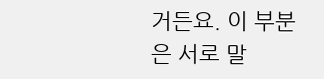거든요. 이 부분은 서로 말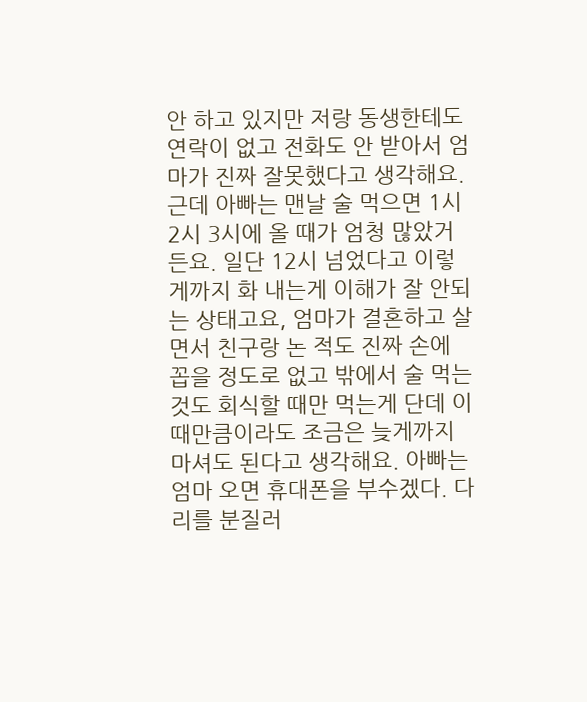안 하고 있지만 저랑 동생한테도 연락이 없고 전화도 안 받아서 엄마가 진짜 잘못했다고 생각해요. 근데 아빠는 맨날 술 먹으면 1시 2시 3시에 올 때가 엄청 많았거든요. 일단 12시 넘었다고 이렇게까지 화 내는게 이해가 잘 안되는 상태고요, 엄마가 결혼하고 살면서 친구랑 논 적도 진짜 손에 꼽을 정도로 없고 밖에서 술 먹는것도 회식할 때만 먹는게 단데 이때만큼이라도 조금은 늦게까지 마셔도 된다고 생각해요. 아빠는 엄마 오면 휴대폰을 부수겠다. 다리를 분질러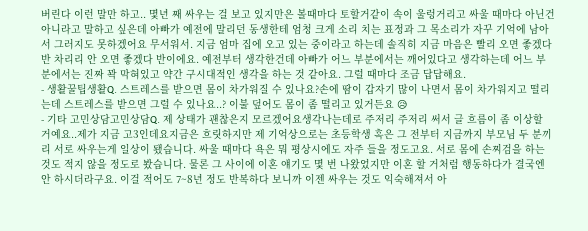버린다 이런 말만 하고.. 몇년 째 싸우는 걸 보고 있지만은 볼때마다 토할거같이 속이 울렁거리고 싸울 때마다 아닌건 아니라고 말하고 싶은데 아빠가 예전에 말리던 동생한테 엄청 크게 소리 치는 표정과 그 목소리가 자꾸 기억에 남아서 그러지도 못하겠어요 무서워서. 지금 엄마 집에 오고 있는 중이라고 하는데 솔직히 지금 마음은 빨리 오면 좋겠다 반 차리리 안 오면 좋겠다 반이에요. 예전부터 생각한건데 아빠가 어느 부분에서는 깨어있다고 생각하는데 어느 부분에서는 진짜 꽉 막혀있고 약간 구시대적인 생각을 하는 것 같아요. 그럴 때마다 조금 답답해요.
- 생활꿀팁생활Q. 스트레스를 받으면 몸이 차가워질 수 있나요?손에 땀이 갑자기 많이 나면서 몸이 차가워지고 떨리는데 스트레스를 받으면 그럴 수 있나요..? 이불 덮어도 몸이 좀 떨리고 있거든요 😥
- 기타 고민상담고민상담Q. 제 상태가 괜찮은지 모르겠어요생각나는데로 주저리 주저리 써서 글 흐름이 좀 이상할 거예요..제가 지금 고3인데요지금은 흐릿하지만 제 기억상으로는 초등학생 혹은 그 전부터 지금까지 부모님 두 분끼리 서로 싸우는게 일상이 됐습니다. 싸울 때마다 욕은 뭐 평상시에도 자주 들을 정도고요. 서로 몸에 손찌검을 하는 것도 적지 않을 정도로 봤습니다. 물론 그 사이에 이혼 얘기도 몇 번 나왔었지만 이혼 할 거처럼 행동하다가 결국엔 안 하시더라구요. 이걸 적어도 7~8년 정도 반복하다 보니까 이젠 싸우는 것도 익숙해져서 아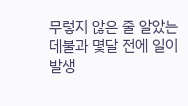무렇지 않은 줄 알았는데불과 몇달 전에 일이 발생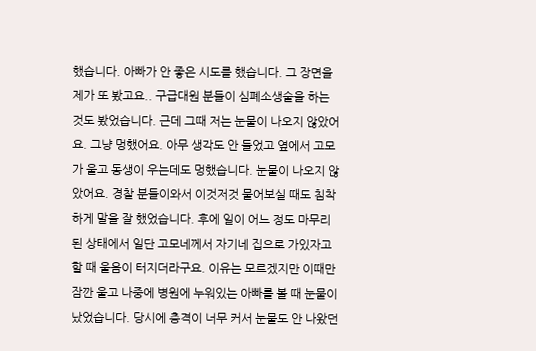했습니다. 아빠가 안 좋은 시도를 했습니다. 그 장면을 제가 또 봤고요.. 구급대원 분들이 심폐소생술을 하는 것도 봤었습니다. 근데 그때 저는 눈물이 나오지 않았어요. 그냥 멍했어요. 아무 생각도 안 들었고 옆에서 고모가 울고 동생이 우는데도 멍했습니다. 눈물이 나오지 않았어요. 경찰 분들이와서 이것저것 물어보실 때도 침착하게 말을 잘 했었습니다. 후에 일이 어느 정도 마무리 된 상태에서 일단 고모네께서 자기네 집으로 가있자고 할 때 울음이 터지더라구요. 이유는 모르겠지만 이때만 잠깐 울고 나중에 병원에 누워있는 아빠를 볼 때 눈물이 났었습니다. 당시에 충격이 너무 커서 눈물도 안 나왔던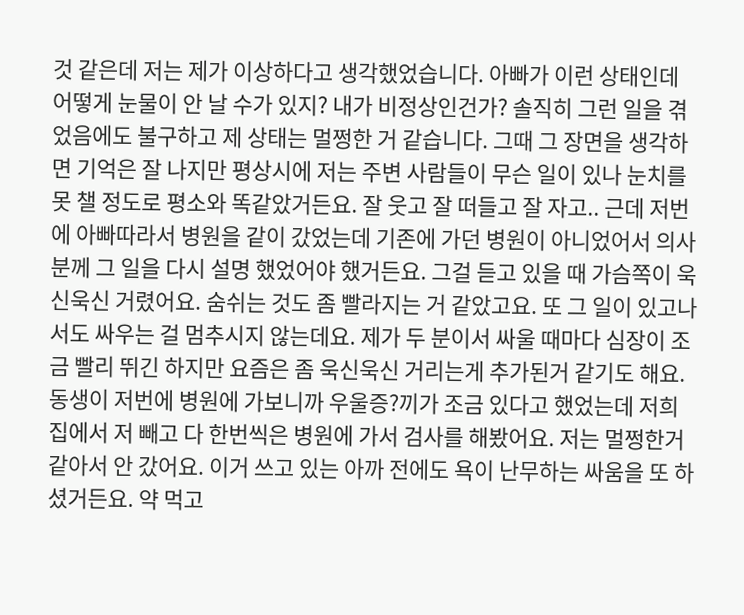것 같은데 저는 제가 이상하다고 생각했었습니다. 아빠가 이런 상태인데 어떻게 눈물이 안 날 수가 있지? 내가 비정상인건가? 솔직히 그런 일을 겪었음에도 불구하고 제 상태는 멀쩡한 거 같습니다. 그때 그 장면을 생각하면 기억은 잘 나지만 평상시에 저는 주변 사람들이 무슨 일이 있나 눈치를 못 챌 정도로 평소와 똑같았거든요. 잘 웃고 잘 떠들고 잘 자고.. 근데 저번에 아빠따라서 병원을 같이 갔었는데 기존에 가던 병원이 아니었어서 의사분께 그 일을 다시 설명 했었어야 했거든요. 그걸 듣고 있을 때 가슴쪽이 욱신욱신 거렸어요. 숨쉬는 것도 좀 빨라지는 거 같았고요. 또 그 일이 있고나서도 싸우는 걸 멈추시지 않는데요. 제가 두 분이서 싸울 때마다 심장이 조금 빨리 뛰긴 하지만 요즘은 좀 욱신욱신 거리는게 추가된거 같기도 해요. 동생이 저번에 병원에 가보니까 우울증?끼가 조금 있다고 했었는데 저희집에서 저 빼고 다 한번씩은 병원에 가서 검사를 해봤어요. 저는 멀쩡한거 같아서 안 갔어요. 이거 쓰고 있는 아까 전에도 욕이 난무하는 싸움을 또 하셨거든요. 약 먹고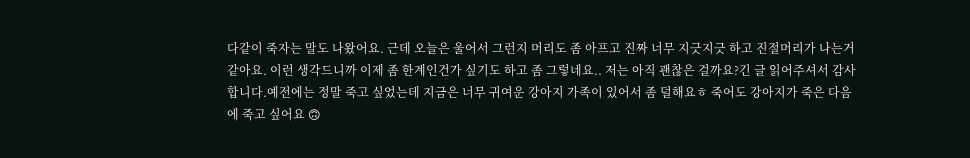다같이 죽자는 말도 나왔어요. 근데 오늘은 울어서 그런지 머리도 좀 아프고 진짜 너무 지긋지긋 하고 진절머리가 나는거 같아요. 이런 생각드니까 이제 좀 한계인건가 싶기도 하고 좀 그렇네요.. 저는 아직 괜찮은 걸까요?긴 글 읽어주셔서 감사합니다.예전에는 정말 죽고 싶었는데 지금은 너무 귀여운 강아지 가족이 있어서 좀 덜해요ㅎ 죽어도 강아지가 죽은 다음에 죽고 싶어요 🙃